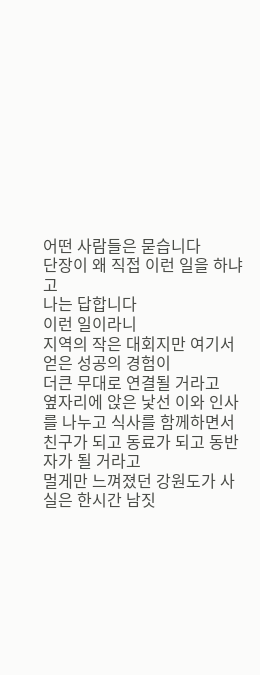어떤 사람들은 묻습니다
단장이 왜 직접 이런 일을 하냐고
나는 답합니다
이런 일이라니
지역의 작은 대회지만 여기서 얻은 성공의 경험이
더큰 무대로 연결될 거라고
옆자리에 앉은 낯선 이와 인사를 나누고 식사를 함께하면서
친구가 되고 동료가 되고 동반자가 될 거라고
멀게만 느껴졌던 강원도가 사실은 한시간 남짓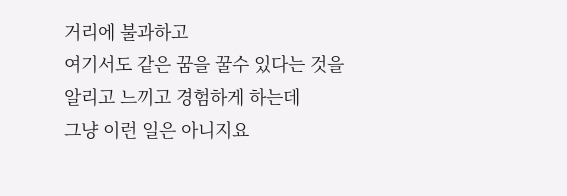거리에 불과하고
여기서도 같은 꿈을 꿀수 있다는 것을
알리고 느끼고 경험하게 하는데
그냥 이런 일은 아니지요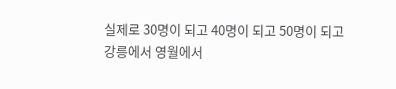실제로 30명이 되고 40명이 되고 50명이 되고
강릉에서 영월에서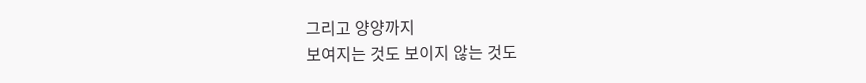그리고 양양까지
보여지는 것도 보이지 않는 것도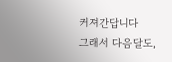커져간답니다
그래서 다음달도,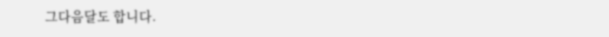그다음달도 합니다.